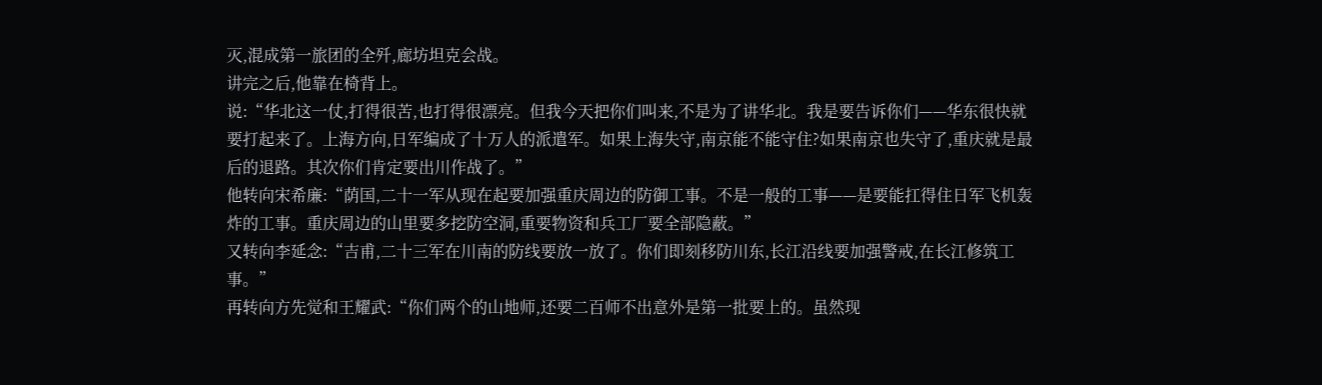灭,混成第一旅团的全歼,廊坊坦克会战。
讲完之后,他靠在椅背上。
说:“华北这一仗,打得很苦,也打得很漂亮。但我今天把你们叫来,不是为了讲华北。我是要告诉你们——华东很快就要打起来了。上海方向,日军编成了十万人的派遣军。如果上海失守,南京能不能守住?如果南京也失守了,重庆就是最后的退路。其次你们肯定要出川作战了。”
他转向宋希廉:“荫国,二十一军从现在起要加强重庆周边的防御工事。不是一般的工事——是要能扛得住日军飞机轰炸的工事。重庆周边的山里要多挖防空洞,重要物资和兵工厂要全部隐蔽。”
又转向李延念:“吉甫,二十三军在川南的防线要放一放了。你们即刻移防川东,长江沿线要加强警戒,在长江修筑工事。”
再转向方先觉和王耀武:“你们两个的山地师,还要二百师不出意外是第一批要上的。虽然现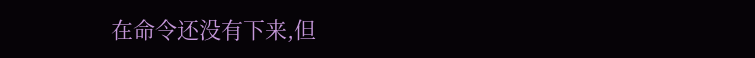在命令还没有下来,但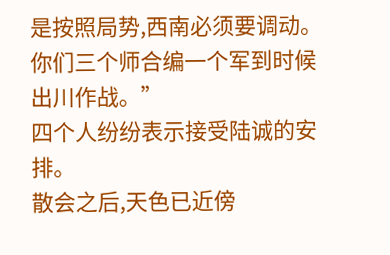是按照局势,西南必须要调动。你们三个师合编一个军到时候出川作战。”
四个人纷纷表示接受陆诚的安排。
散会之后,天色已近傍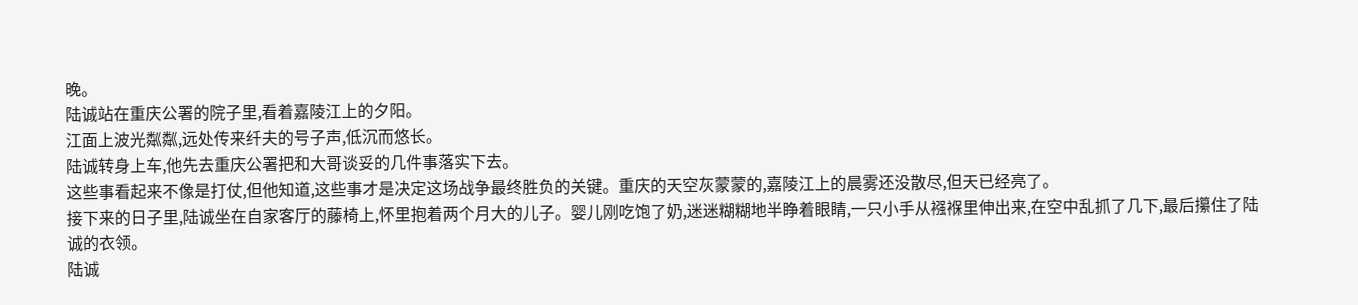晚。
陆诚站在重庆公署的院子里,看着嘉陵江上的夕阳。
江面上波光粼粼,远处传来纤夫的号子声,低沉而悠长。
陆诚转身上车,他先去重庆公署把和大哥谈妥的几件事落实下去。
这些事看起来不像是打仗,但他知道,这些事才是决定这场战争最终胜负的关键。重庆的天空灰蒙蒙的,嘉陵江上的晨雾还没散尽,但天已经亮了。
接下来的日子里,陆诚坐在自家客厅的藤椅上,怀里抱着两个月大的儿子。婴儿刚吃饱了奶,迷迷糊糊地半睁着眼睛,一只小手从襁褓里伸出来,在空中乱抓了几下,最后攥住了陆诚的衣领。
陆诚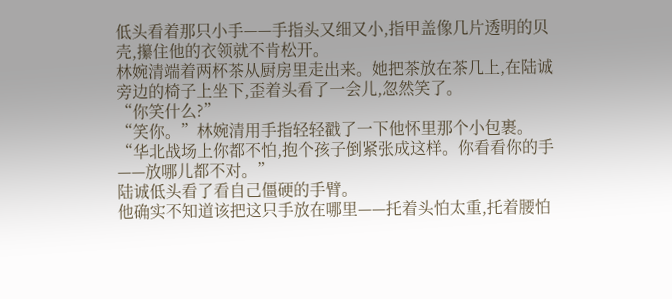低头看着那只小手——手指头又细又小,指甲盖像几片透明的贝壳,攥住他的衣领就不肯松开。
林婉清端着两杯茶从厨房里走出来。她把茶放在茶几上,在陆诚旁边的椅子上坐下,歪着头看了一会儿,忽然笑了。
“你笑什么?”
“笑你。”林婉清用手指轻轻戳了一下他怀里那个小包裹。
“华北战场上你都不怕,抱个孩子倒紧张成这样。你看看你的手——放哪儿都不对。”
陆诚低头看了看自己僵硬的手臂。
他确实不知道该把这只手放在哪里——托着头怕太重,托着腰怕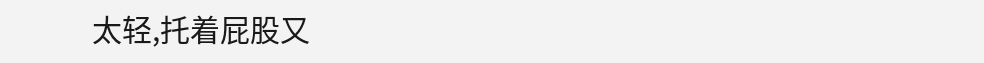太轻,托着屁股又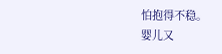怕抱得不稳。
婴儿又